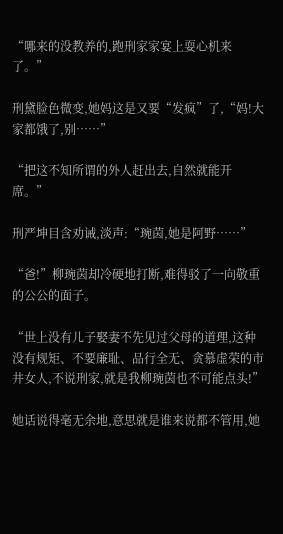“哪来的没教养的,跑刑家家宴上耍心机来了。”

刑黛脸色微变,她妈这是又要“发疯”了,“妈!大家都饿了,别……”

“把这不知所谓的外人赶出去,自然就能开席。”

刑严坤目含劝诫,淡声:“琬茵,她是阿野……”

“爸!”柳琬茵却冷硬地打断,难得驳了一向敬重的公公的面子。

“世上没有儿子娶妻不先见过父母的道理,这种没有规矩、不要廉耻、品行全无、贪慕虚荣的市井女人,不说刑家,就是我柳琬茵也不可能点头!”

她话说得毫无余地,意思就是谁来说都不管用,她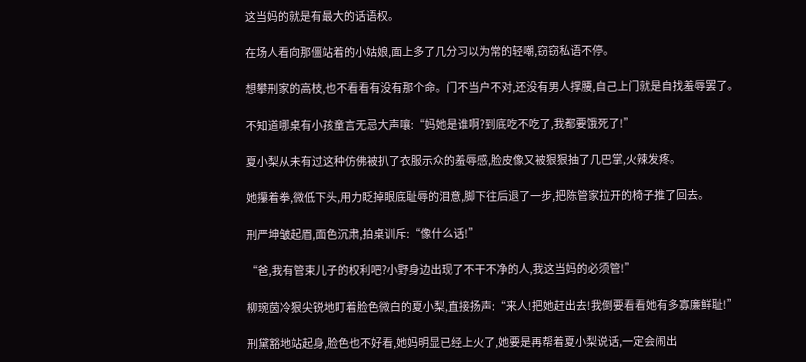这当妈的就是有最大的话语权。

在场人看向那僵站着的小姑娘,面上多了几分习以为常的轻嘲,窃窃私语不停。

想攀刑家的高枝,也不看看有没有那个命。门不当户不对,还没有男人撑腰,自己上门就是自找羞辱罢了。

不知道哪桌有小孩童言无忌大声嚷:“妈她是谁啊?到底吃不吃了,我都要饿死了!”

夏小梨从未有过这种仿佛被扒了衣服示众的羞辱感,脸皮像又被狠狠抽了几巴掌,火辣发疼。

她攥着拳,微低下头,用力眨掉眼底耻辱的泪意,脚下往后退了一步,把陈管家拉开的椅子推了回去。

刑严坤皱起眉,面色沉肃,拍桌训斥:“像什么话!”

“爸,我有管束儿子的权利吧?小野身边出现了不干不净的人,我这当妈的必须管!”

柳琬茵冷狠尖锐地盯着脸色微白的夏小梨,直接扬声:“来人!把她赶出去!我倒要看看她有多寡廉鲜耻!”

刑黛豁地站起身,脸色也不好看,她妈明显已经上火了,她要是再帮着夏小梨说话,一定会闹出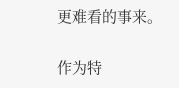更难看的事来。

作为特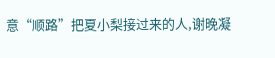意“顺路”把夏小梨接过来的人,谢晚凝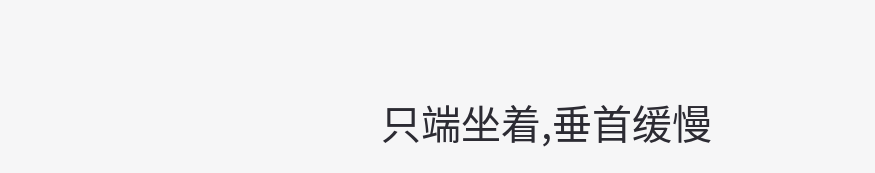只端坐着,垂首缓慢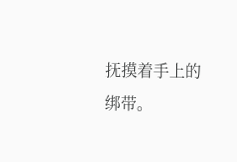抚摸着手上的绑带。